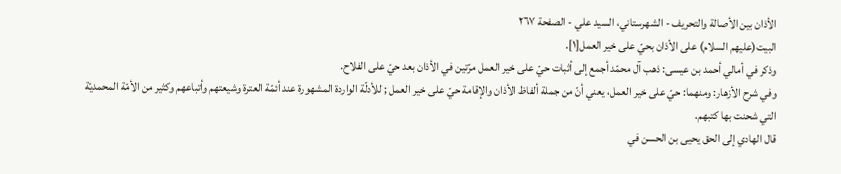الأذان بين الأصالة والتحريف - الشهرستاني، السيد علي - الصفحة ٢٦٧
البيت(عليهم السلام) على الأذان بحيّ على خير العمل[١].
وذكر في أمالي أحمد بن عيسى: ذهب آل محمّد أجمع إلى أثبات حيّ على خير العمل مرّتين في الأذان بعد حيّ على الفلاح.
وفي شرح الأزهار: ومنهما: حيّ على خير العمل، يعني أنّ من جملة ألفاظ الأذان والإقامة حيّ على خير العمل ; للأدلّة الواردة المشهورة عند أئمّة العترة وشيعتهم وأتباعهم وكثير من الأمّة المحمديّة التي شحنت بها كتبهم.
قال الهادي إلى الحق يحيى بن الحسن في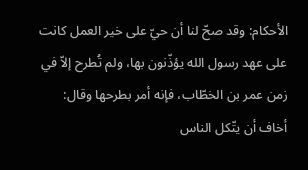الأحكام: وقد صحّ لنا أن حيّ على خير العمل كانت على عهد رسول الله يؤذّنون بها، ولم تُطرح إلاّ في زمن عمر بن الخطّاب، فإنه أمر بطرحها وقال: أخاف أن يتّكل الناس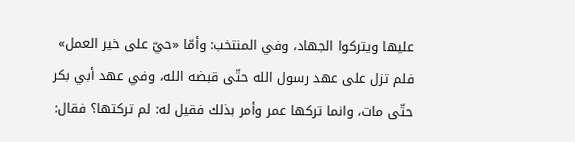عليها ويتركوا الجهاد، وفي المنتخب: وأمّا «حيّ على خير العمل» فلم تزل على عهد رسول الله حتّى قبضه الله، وفي عهد أبي بكر حتّى مات، وانما تركها عمر وأمر بذلك فقيل له: لم تركتها؟ فقال: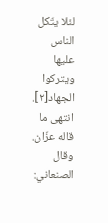لئلا يتّكل الناس عليها ويتركوا الجهاد[٢]. انتهى ما قاله عزّان.
وقال الصنعاني: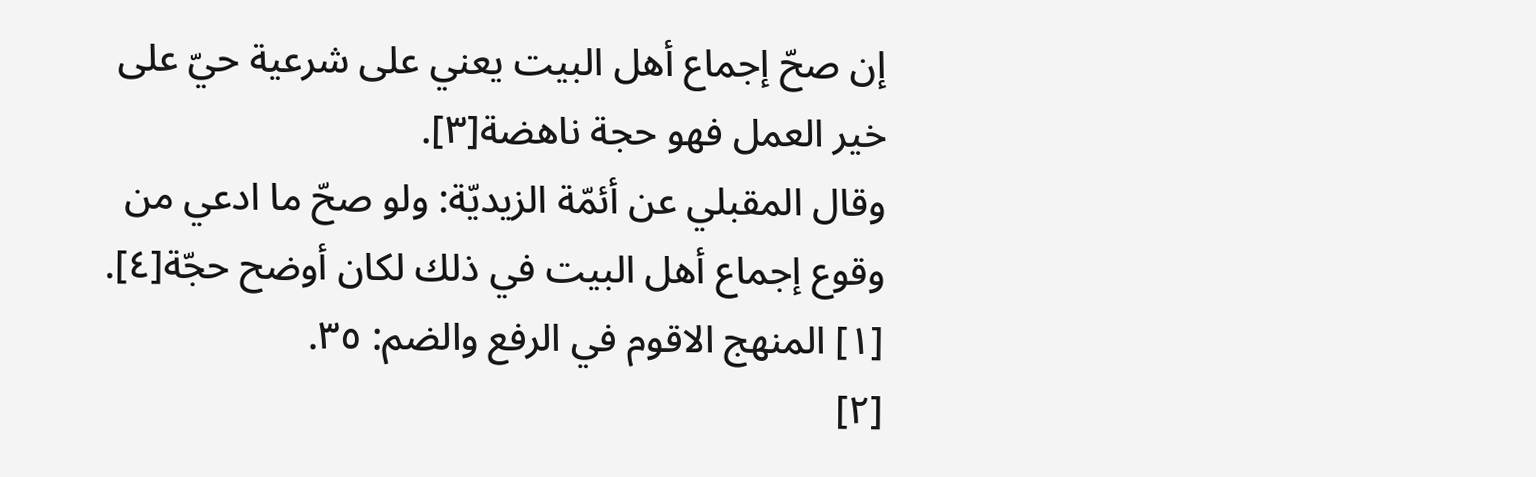إن صحّ إجماع أهل البيت يعني على شرعية حيّ على خير العمل فهو حجة ناهضة[٣].
وقال المقبلي عن أئمّة الزيديّة: ولو صحّ ما ادعي من وقوع إجماع أهل البيت في ذلك لكان أوضح حجّة[٤].
[١] المنهج الاقوم في الرفع والضم: ٣٥.
[٢]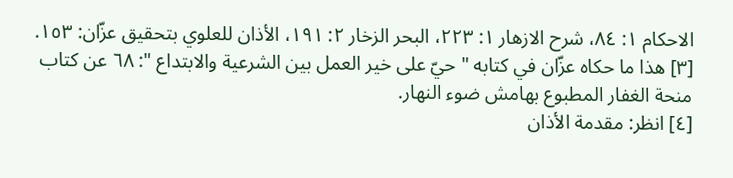الاحكام ١: ٨٤، شرح الازهار ١: ٢٢٣، البحر الزخار ٢: ١٩١، الأذان للعلوي بتحقيق عزّان: ١٥٣.
[٣] هذا ما حكاه عزّان في كتابه " حيّ على خير العمل بين الشرعية والابتداع ": ٦٨ عن كتاب منحة الغفار المطبوع بهامش ضوء النهار.
[٤] انظر: مقدمة الأذان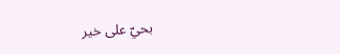بحيّ على خير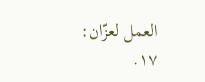العمل لعزّان: ١٧.